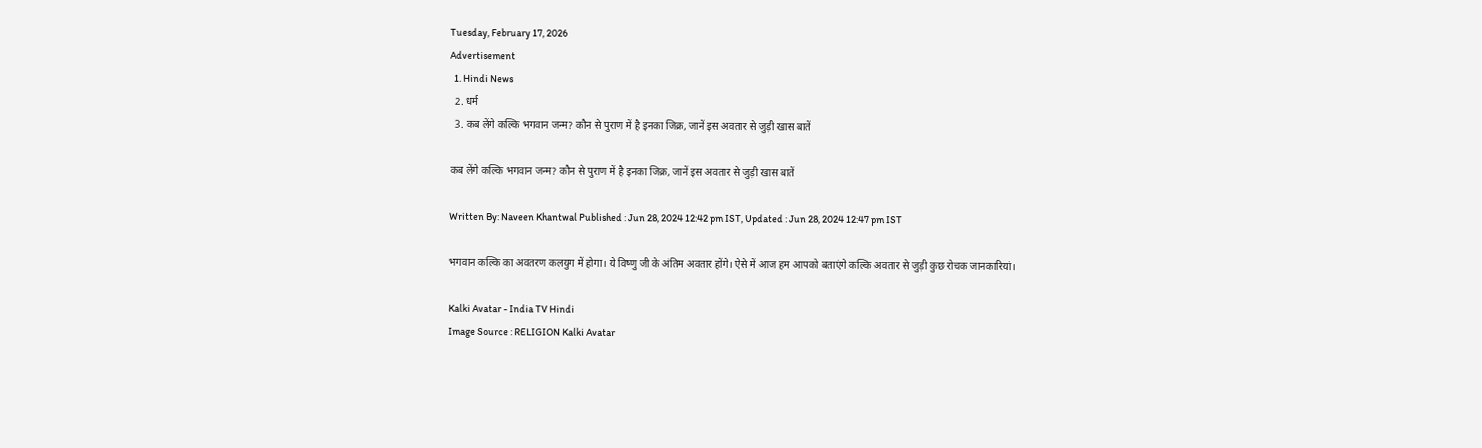Tuesday, February 17, 2026
Advertisement
  1. Hindi News
  2. धर्म
  3. कब लेंगे कल्कि भगवान जन्म? कौन से पुराण में है इनका जिक्र, जानें इस अवतार से जुड़ी खास बातें

कब लेंगे कल्कि भगवान जन्म? कौन से पुराण में है इनका जिक्र, जानें इस अवतार से जुड़ी खास बातें

Written By: Naveen Khantwal Published : Jun 28, 2024 12:42 pm IST, Updated : Jun 28, 2024 12:47 pm IST

भगवान कल्कि का अवतरण कलयुग में होगा। ये विष्णु जी के अंतिम अवतार होंगे। ऐसे में आज हम आपको बताएंगे कल्कि अवतार से जुड़ी कुछ रोचक जानकारियां।

Kalki Avatar - India TV Hindi
Image Source : RELIGION Kalki Avatar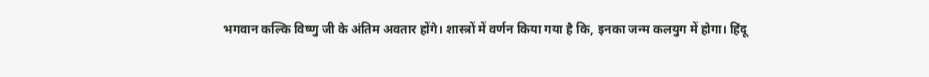भगवान कल्कि विष्णु जी के अंतिम अवतार होंगे। शास्त्रों में वर्णन किया गया है कि, इनका जन्म कलयुग में होगा। हिंदू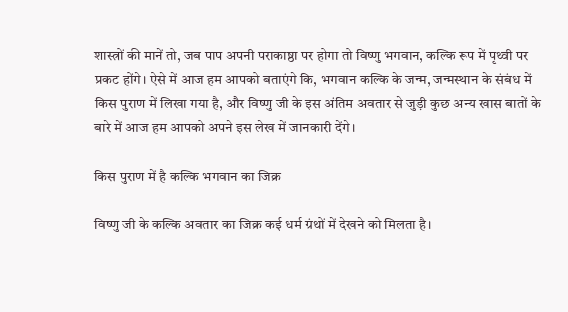शास्त्रों की मानें तो, जब पाप अपनी पराकाष्ठा पर होगा तो विष्णु भगवान, कल्कि रूप में पृथ्वी पर प्रकट होंगे। ऐसे में आज हम आपको बताएंगे कि, भगवान कल्कि के जन्म, जन्मस्थान के संबंध में किस पुराण में लिखा गया है, और विष्णु जी के इस अंतिम अवतार से जुड़ी कुछ अन्य खास बातों के बारे में आज हम आपको अपने इस लेख में जानकारी देंगे।

किस पुराण में है कल्कि भगवान का जिक्र

विष्णु जी के कल्कि अवतार का जिक्र कई धर्म ग्रंथों में देखने को मिलता है।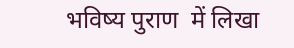भविष्य पुराण  में लिखा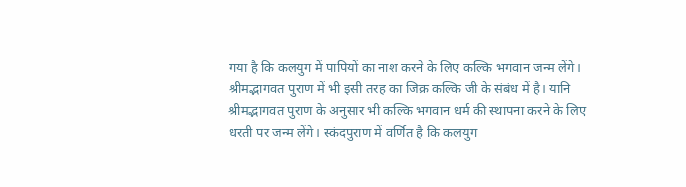गया है कि कलयुग में पापियों का नाश करने के लिए कल्कि भगवान जन्म लेंगे। श्रीमद्भागवत पुराण में भी इसी तरह का जिक्र कल्कि जी के संबंध में है। यानि  श्रीमद्भागवत पुराण के अनुसार भी कल्कि भगवान धर्म की स्थापना करने के लिए धरती पर जन्म लेंगे। स्कंदपुराण में वर्णित है कि कलयुग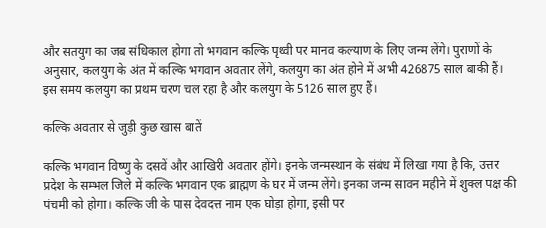और सतयुग का जब संधिकाल होगा तो भगवान कल्कि पृथ्वी पर मानव कल्याण के लिए जन्म लेंगे। पुराणों के अनुसार, कलयुग के अंत में कल्कि भगवान अवतार लेंगे, कलयुग का अंत होने में अभी 426875 साल बाकी हैं। इस समय कलयुग का प्रथम चरण चल रहा है और कलयुग के 5126 साल हुए हैं।

कल्कि अवतार से जुड़ी कुछ खास बातें

कल्कि भगवान विष्णु के दसवें और आखिरी अवतार होंगे। इनके जन्मस्थान के संबंध में लिखा गया है कि, उत्तर प्रदेश के सम्भल जिले में कल्कि भगवान एक ब्राह्मण के घर में जन्म लेंगे। इनका जन्म सावन महीने में शुक्ल पक्ष की पंचमी को होगा। कल्कि जी के पास देवदत्त नाम एक घोड़ा होगा, इसी पर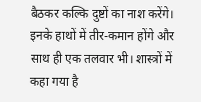बैठकर कल्कि दुष्टों का नाश करेंगे। इनके हाथों में तीर-कमान होंगे और साथ ही एक तलवार भी। शास्त्रों में कहा गया है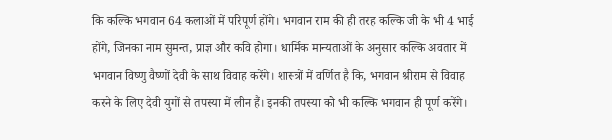कि कल्कि भगवान 64 कलाओं में परिपूर्ण होंगे। भगवान राम की ही तरह कल्कि जी के भी 4 भाई होंगे, जिनका नाम सुमन्त, प्राज्ञ और कवि होगा। धार्मिक मान्यताओं के अनुसार कल्कि अवतार में भगवान विष्णु वैष्णों देवी के साथ विवाह करेंगे। शास्त्रों में वर्णित है कि, भगवान श्रीराम से विवाह करने के लिए देवी युगों से तपस्या में लीन हैं। इनकी तपस्या को भी कल्कि भगवान ही पूर्ण करेंगे।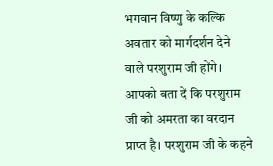भगवान विष्णु के कल्कि अवतार को मार्गदर्शन देने वाले परशुराम जी होंगे। आपको बता दें कि परशुराम जी को अमरता का वरदान प्राप्त है। परशुराम जी के कहने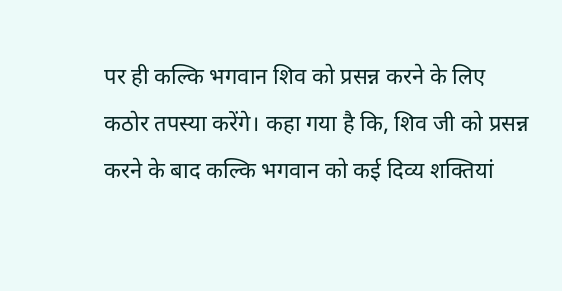पर ही कल्कि भगवान शिव को प्रसन्न करने के लिए कठोर तपस्या करेंगे। कहा गया है कि, शिव जी को प्रसन्न करने के बाद कल्कि भगवान को कई दिव्य शक्तियां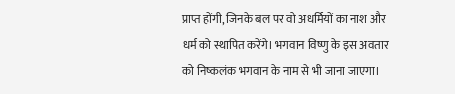प्राप्त होंगी, जिनके बल पर वो अधर्मियों का नाश और धर्म को स्थापित करेंगे। भगवान विष्णु के इस अवतार को निष्कलंक भगवान के नाम से भी जाना जाएगा।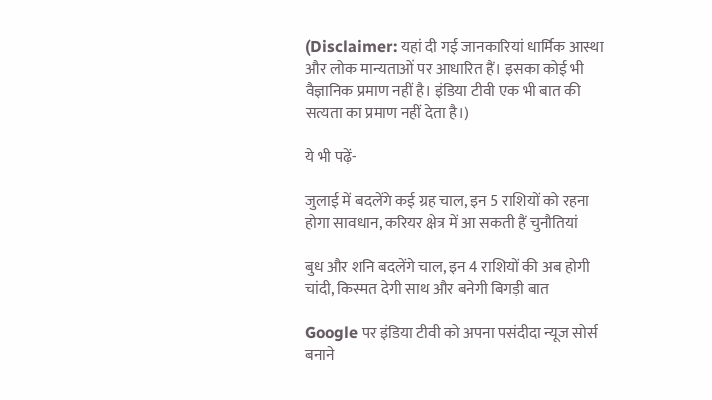(Disclaimer: यहां दी गई जानकारियां धार्मिक आस्था और लोक मान्यताओं पर आधारित हैं। इसका कोई भी वैज्ञानिक प्रमाण नहीं है। इंडिया टीवी एक भी बात की सत्यता का प्रमाण नहीं देता है।)

ये भी पढ़ें-

जुलाई में बदलेंगे कई ग्रह चाल, इन 5 राशियों को रहना होगा सावधान, करियर क्षेत्र में आ सकती हैं चुनौतियां

बुध और शनि बदलेंगे चाल, इन 4 राशियों की अब होगी चांदी, किस्मत देगी साथ और बनेगी बिगड़ी बात

Google पर इंडिया टीवी को अपना पसंदीदा न्यूज सोर्स बनाने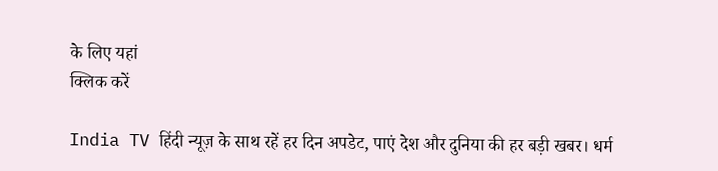के लिए यहां
क्लिक करें

India TV हिंदी न्यूज़ के साथ रहें हर दिन अपडेट, पाएं देश और दुनिया की हर बड़ी खबर। धर्म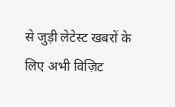से जुड़ी लेटेस्ट खबरों के लिए अभी विज़िट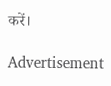करें।

Advertisement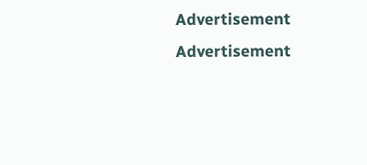Advertisement
Advertisement